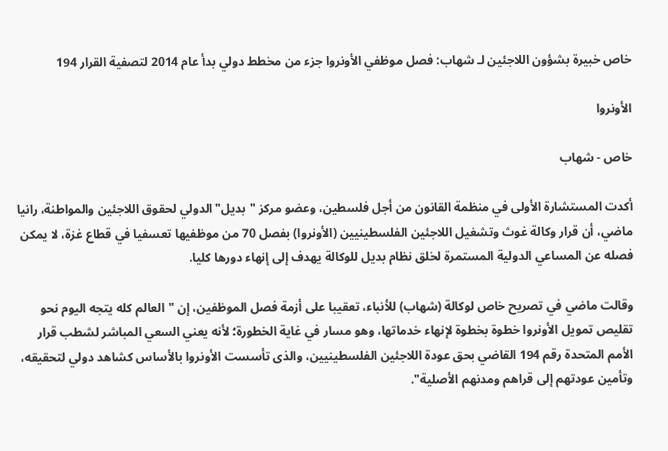خاص خبيرة بشؤون اللاجئين لـ شهاب: فصل موظفي الأونروا جزء من مخطط دولي بدأ عام 2014 لتصفية القرار 194

الأونروا

خاص - شهاب

أكدت المستشارة الأولى في منظمة القانون من أجل فلسطين، وعضو مركز "بديل" الدولي لحقوق اللاجئين والمواطنة، رانيا ماضي، أن قرار وكالة غوث وتشغيل اللاجئين الفلسطينيين (الأونروا) بفصل 70 من موظفيها تعسفيا في قطاع غزة، لا يمكن فصله عن المساعي الدولية المستمرة لخلق نظام بديل للوكالة يهدف إلى إنهاء دورها كليا.

وقالت ماضي في تصريح خاص لوكالة (شهاب) للأنباء، تعقيبا على أزمة فصل الموظفين، إن "العالم كله يتجه اليوم نحو تقليص تمويل الأونروا خطوة بخطوة لإنهاء خدماتها، وهو مسار في غاية الخطورة؛ لأنه يعني السعي المباشر لشطب قرار الأمم المتحدة رقم 194 القاضي بحق عودة اللاجئين الفلسطينيين، والذى تأسست الأونروا بالأساس كشاهد دولي لتحقيقه، وتأمين عودتهم إلى قراهم ومدنهم الأصلية".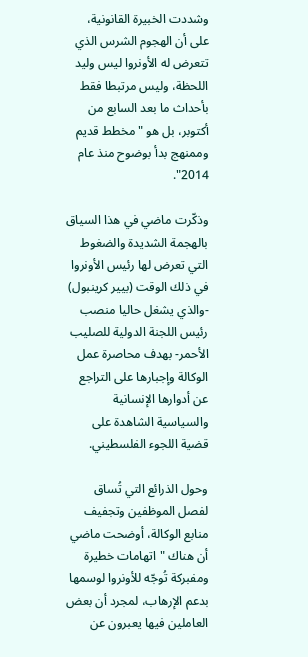وشددت الخبيرة القانونية، على أن الهجوم الشرس الذي تتعرض له الأونروا ليس وليد اللحظة، وليس مرتبطا فقط بأحداث ما بعد السابع من أكتوبر، بل هو "مخطط قديم وممنهج بدأ بوضوح منذ عام 2014".

وذكّرت ماضي في هذا السياق بالهجمة الشديدة والضغوط التي تعرض لها رئيس الأونروا في ذلك الوقت (بيير كرينبول) -والذي يشغل حاليا منصب رئيس اللجنة الدولية للصليب الأحمر- بهدف محاصرة عمل الوكالة وإجبارها على التراجع عن أدوارها الإنسانية والسياسية الشاهدة على قضية اللجوء الفلسطيني.

وحول الذرائع التي تُساق لفصل الموظفين وتجفيف منابع الوكالة، أوضحت ماضي أن هناك "اتهامات خطيرة ومفبركة تُوجّه للأونروا لوسمها بدعم الإرهاب، لمجرد أن بعض العاملين فيها يعبرون عن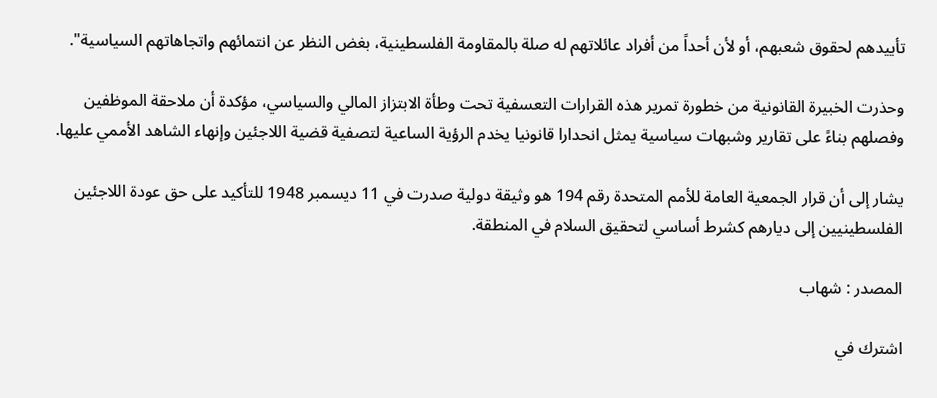تأييدهم لحقوق شعبهم، أو لأن أحداً من أفراد عائلاتهم له صلة بالمقاومة الفلسطينية، بغض النظر عن انتمائهم واتجاهاتهم السياسية".

وحذرت الخبيرة القانونية من خطورة تمرير هذه القرارات التعسفية تحت وطأة الابتزاز المالي والسياسي، مؤكدة أن ملاحقة الموظفين وفصلهم بناءً على تقارير وشبهات سياسية يمثل انحدارا قانونيا يخدم الرؤية الساعية لتصفية قضية اللاجئين وإنهاء الشاهد الأممي عليها.

يشار إلى أن قرار الجمعية العامة للأمم المتحدة رقم 194 هو وثيقة دولية صدرت في 11 ديسمبر 1948 للتأكيد على حق عودة اللاجئين الفلسطينيين إلى ديارهم كشرط أساسي لتحقيق السلام في المنطقة.

المصدر : شهاب

اشترك في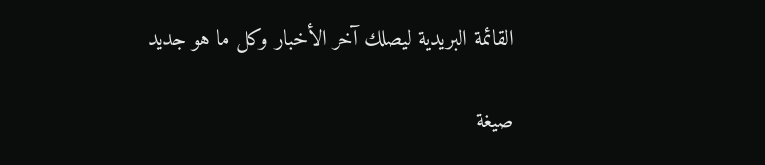القائمة البريدية ليصلك آخر الأخبار وكل ما هو جديد

صيغة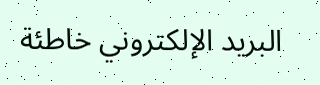البريد الإلكتروني خاطئة